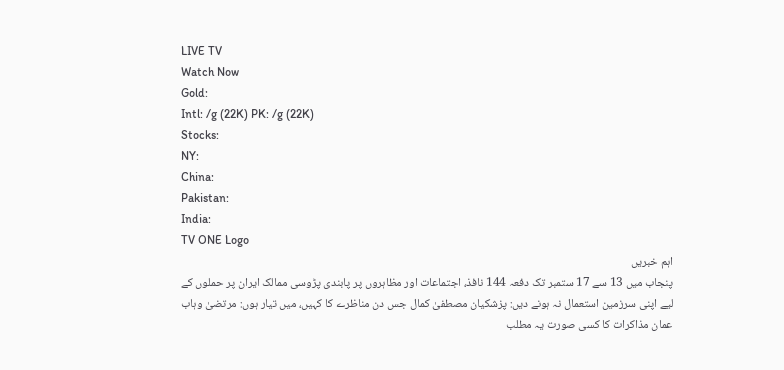LIVE TV
Watch Now
Gold:
Intl: /g (22K) PK: /g (22K)
Stocks:
NY:
China:
Pakistan:
India:
TV ONE Logo
اہم خبریں
پنجاب میں 13 سے 17 ستمبر تک دفعہ 144 نافذ، اجتماعات اور مظاہروں پر پابندی پڑوسی ممالک ایران پر حملوں کے لیے اپنی سرزمین استعمال نہ ہونے دیں: پزشکیان مصطفیٰ کمال جس دن مناظرے کا کہیں، میں تیار ہوں: مرتضیٰ وہاب عمان مذاکرات کا کسی صورت یہ مطلب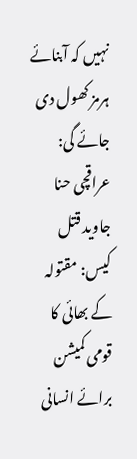نہیں کہ آبنائے ہرمز کھول دی جائے گی: عراقچی حنا جاوید قتل کیس: مقتولہ کے بھائی کا قومی کمیشن برائے انسانی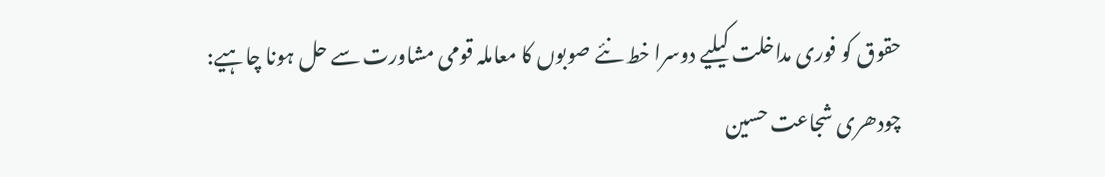حقوق کو فوری مداخلت کیلیے دوسرا خط نئے صوبوں کا معاملہ قومی مشاورت سے حل ہونا چاہیے: چودھری شجاعت حسین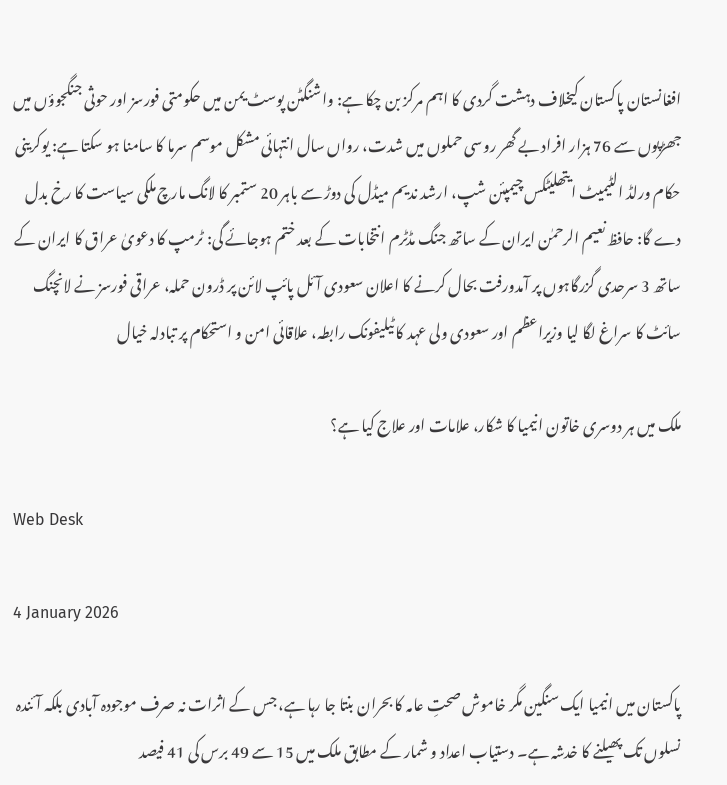افغانستان پاکستان کیخلاف دہشت گردی کا اہم مرکز بن چکا ہے: واشنگٹن پوسٹ یمن میں حکومتی فورسز اور حوثی جنگجوؤں میں جھڑپوں سے 76 ہزار افراد بے گھر روسی حملوں میں شدت، رواں سال انتہائی مشکل موسم سرما کا سامنا ہو سکتا ہے: یوکرینی حکام ورلڈ الٹیمیٹ ایتھلیٹکس چیمپئن شپ، ارشد ندیم میڈل کی دوڑ سے باہر 20 ستمبر کا لانگ مارچ ملکی سیاست کا رخ بدل دے گا: حافظ نعیم الرحمٰن ایران کے ساتھ جنگ مڈٹرم انتخابات کے بعد ختم ہوجائے گی: ٹرمپ کا دعویٰ عراق کا ایران کے ساتھ 3 سرحدی گزرگاہوں پر آمدورفت بحال کرنے کا اعلان سعودی آئل پائپ لائن پر ڈرون حملہ، عراقی فورسز نے لانچنگ سائٹ کا سراغ لگا لیا وزیراعظم اور سعودی ولی عہد کا ٹیلیفونک رابطہ، علاقائی امن و استحکام پر تبادلہ خیال

ملک میں ہر دوسری خاتون انیمیا کا شکار، علامات اور علاج کیا ہے؟

Web Desk

4 January 2026

پاکستان میں انیمیا ایک سنگین مگر خاموش صحتِ عامہ کا بحران بنتا جا رہا ہے، جس کے اثرات نہ صرف موجودہ آبادی بلکہ آئندہ نسلوں تک پھیلنے کا خدشہ ہے۔ دستیاب اعداد و شمار کے مطابق ملک میں 15 سے 49 برس کی 41 فیصد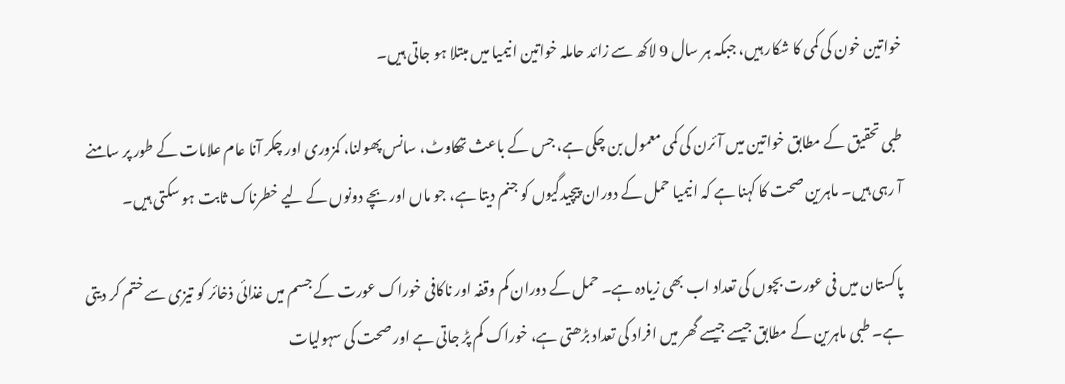خواتین خون کی کمی کا شکار ہیں، جبکہ ہر سال 9 لاکھ سے زائد حاملہ خواتین انیمیا میں مبتلا ہو جاتی ہیں۔

طبی تحقیق کے مطابق خواتین میں آئرن کی کمی معمول بن چکی ہے، جس کے باعث تھکاوٹ، سانس پھولنا، کمزوری اور چکر آنا عام علامات کے طور پر سامنے آ رہی ہیں۔ ماہرین صحت کا کہنا ہے کہ انیمیا حمل کے دوران پیچیدگیوں کو جنم دیتا ہے، جو ماں اور بچے دونوں کے لیے خطرناک ثابت ہو سکتی ہیں۔

پاکستان میں فی عورت بچوں کی تعداد اب بھی زیادہ ہے۔ حمل کے دوران کم وقفہ اور ناکافی خوراک عورت کے جسم میں غذائی ذخائر کو تیزی سے ختم کر دیتی ہے۔ طبی ماہرین کے مطابق جیسے جیسے گھر میں افراد کی تعداد بڑھتی ہے، خوراک کم پڑ جاتی ہے اور صحت کی سہولیات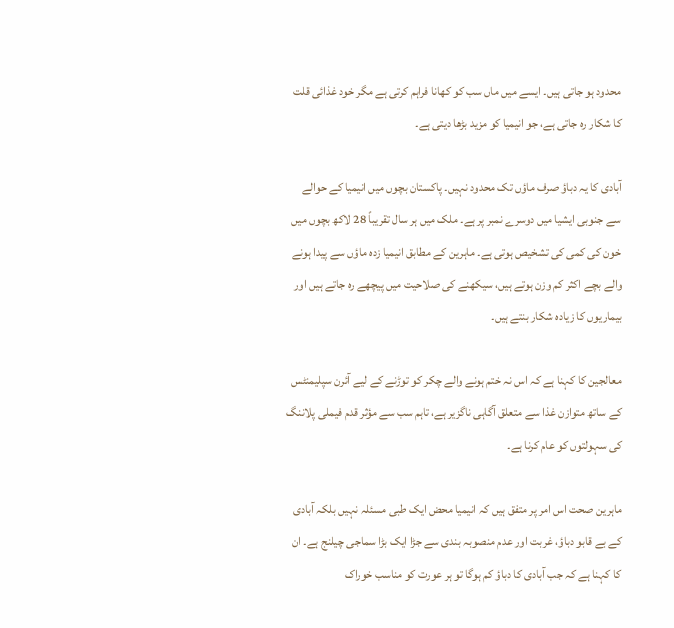محدود ہو جاتی ہیں۔ ایسے میں ماں سب کو کھانا فراہم کرتی ہے مگر خود غذائی قلت کا شکار رہ جاتی ہے، جو انیمیا کو مزید بڑھا دیتی ہے۔

آبادی کا یہ دباؤ صرف ماؤں تک محدود نہیں۔ پاکستان بچوں میں انیمیا کے حوالے سے جنوبی ایشیا میں دوسرے نمبر پر ہے۔ ملک میں ہر سال تقریباً 28 لاکھ بچوں میں خون کی کمی کی تشخیص ہوتی ہے۔ ماہرین کے مطابق انیمیا زدہ ماؤں سے پیدا ہونے والے بچے اکثر کم وزن ہوتے ہیں، سیکھنے کی صلاحیت میں پیچھے رہ جاتے ہیں اور بیماریوں کا زیادہ شکار بنتے ہیں۔

معالجین کا کہنا ہے کہ اس نہ ختم ہونے والے چکر کو توڑنے کے لیے آئرن سپلیمنٹس کے ساتھ متوازن غذا سے متعلق آگاہی ناگزیر ہے، تاہم سب سے مؤثر قدم فیملی پلاننگ کی سہولتوں کو عام کرنا ہے۔

ماہرین صحت اس امر پر متفق ہیں کہ انیمیا محض ایک طبی مسئلہ نہیں بلکہ آبادی کے بے قابو دباؤ، غربت اور عدم منصوبہ بندی سے جڑا ایک بڑا سماجی چیلنج ہے۔ ان کا کہنا ہے کہ جب آبادی کا دباؤ کم ہوگا تو ہر عورت کو مناسب خوراک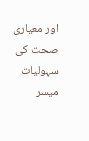اور معیاری صحت کی سہولیات میسر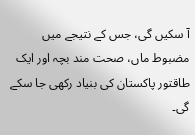آ سکیں گی، جس کے نتیجے میں مضبوط ماں، صحت مند بچہ اور ایک طاقتور پاکستان کی بنیاد رکھی جا سکے گی۔